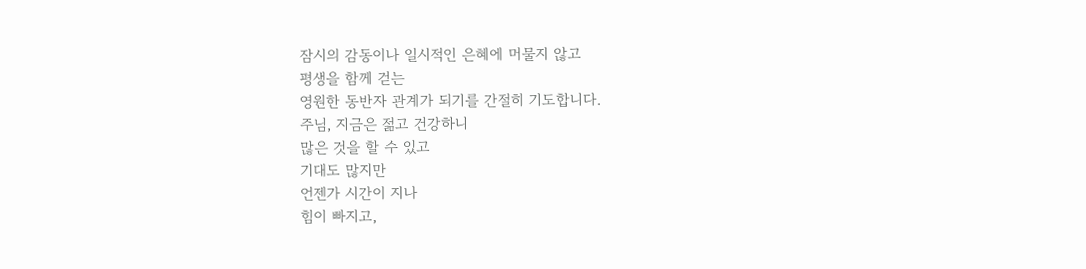잠시의 감동이나 일시적인 은혜에 머물지 않고
평생을 함께 걷는
영원한 동반자 관계가 되기를 간절히 기도합니다.
주님, 지금은 젊고 건강하니
많은 것을 할 수 있고
기대도 많지만
언젠가 시간이 지나
힘이 빠지고,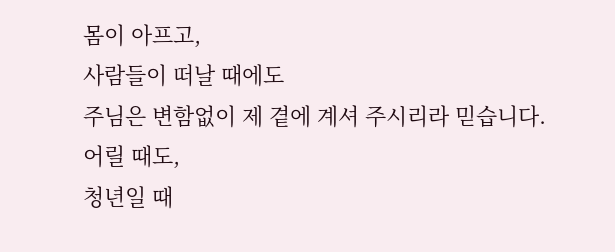몸이 아프고,
사람들이 떠날 때에도
주님은 변함없이 제 곁에 계셔 주시리라 믿습니다.
어릴 때도,
청년일 때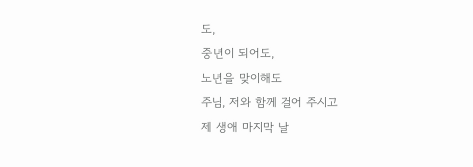도,
중년이 되어도,
노년을 맞이해도
주님, 저와 함께 걸어 주시고
제 생애 마지막 날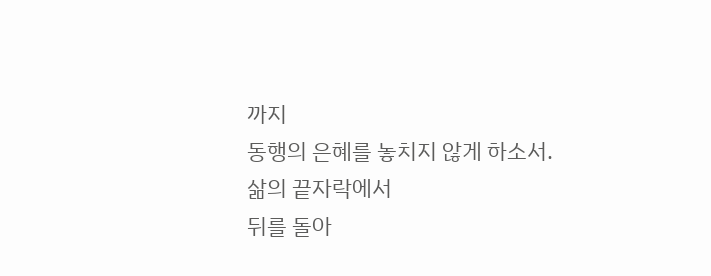까지
동행의 은혜를 놓치지 않게 하소서.
삶의 끝자락에서
뒤를 돌아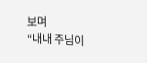보며
“내내 주님이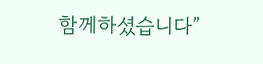함께하셨습니다”